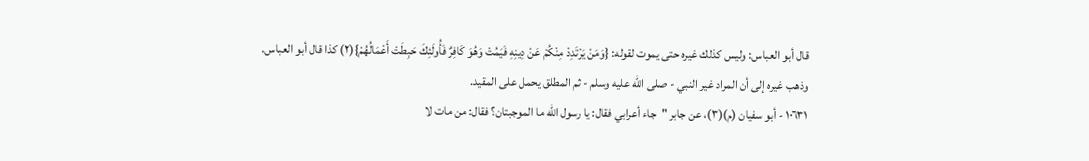قال أبو العباس: وليس كذلك غيره حتى يموت لقوله: {وَمَنْ يَرْتَدِدْ مِنْكُمْ عَنْ دِينِهِ فَيَمُتْ وَهُوَ كَافِرٌ فَأُولَئِكَ حَبِطَتْ أَعْمَالُهُمْ}(٢) كذا قال أبو العباس. وذهب غيره إلى أن المراد غير النبي - صلى الله عليه وسلم - ثم المطلق يحمل على المقيد.
١٠٦٣١ - أبو سفيان (م)(٣)، عن جابر "جاء أعرابي فقال: يا رسول الله ما الموجبتان؟ فقال: من مات لا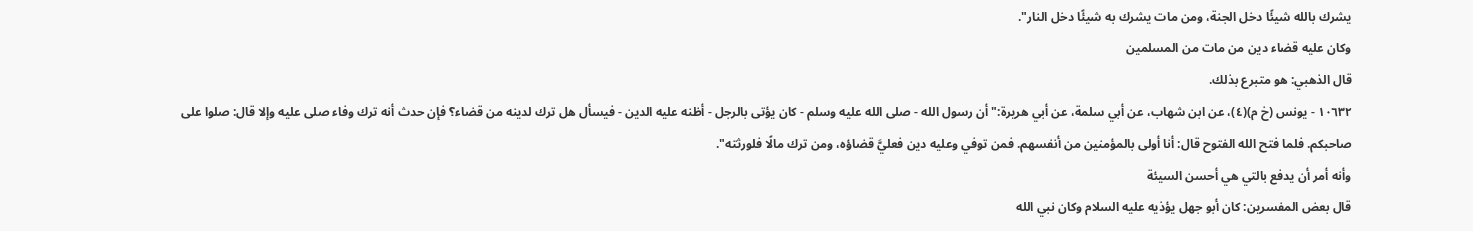يشرك بالله شيئًا دخل الجنة، ومن مات يشرك به شيئًا دخل النار".
وكان عليه قضاء دين من مات من المسلمين
قال الذهبي: هو متبرع بذلك.
١٠٦٣٢ - يونس (خ م)(٤)، عن ابن شهاب، عن أبي سلمة، عن أبي هريرة:"أن رسول الله - صلى الله عليه وسلم - كان يؤتى بالرجل - أظنه عليه الدين - فيسأل هل ترك لدينه من قضاء؟ فإن حدث أنه ترك وفاء صلى عليه وإلا قال: صلوا على صاحبكم. فلما فتح الله الفتوح قال: أنا أولى بالمؤمنين من أنفسهم. فمن توفي وعليه دين فعليَّ قضاؤه، ومن ترك مالًا فلورثته".
وأنه أمر أن يدفع بالتي هي أحسن السيئة
قال بعض المفسرين: كان أبو جهل يؤذيه عليه السلام وكان نبي الله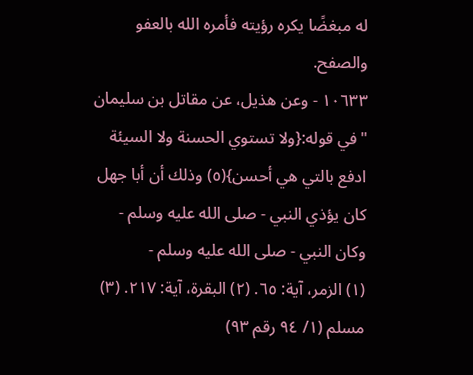له مبغضًا يكره رؤيته فأمره الله بالعفو والصفح.
١٠٦٣٣ - وعن هذيل، عن مقاتل بن سليمان "في قوله:{ولا تستوي الحسنة ولا السيئة ادفع بالتي هي أحسن}(٥) وذلك أن أبا جهل كان يؤذي النبي - صلى الله عليه وسلم - وكان النبي - صلى الله عليه وسلم -
(١) الزمر، آية: ٦٥. (٢) البقرة، آية: ٢١٧. (٣) مسلم (١/ ٩٤ رقم ٩٣)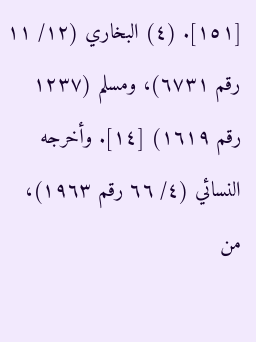[١٥١]. (٤) البخاري (١٢/ ١١ رقم ٦٧٣١)، ومسلم (١٢٣٧ رقم ١٦١٩) [١٤]. وأخرجه النسائي (٤/ ٦٦ رقم ١٩٦٣)، من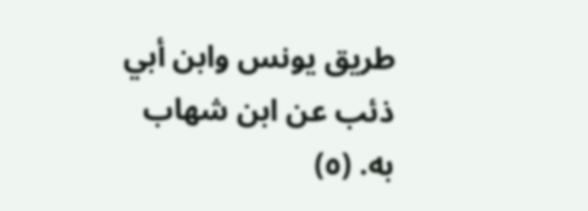طريق يونس وابن أبي ذئب عن ابن شهاب به. (٥)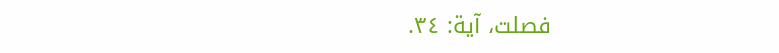فصلت، آية: ٣٤.